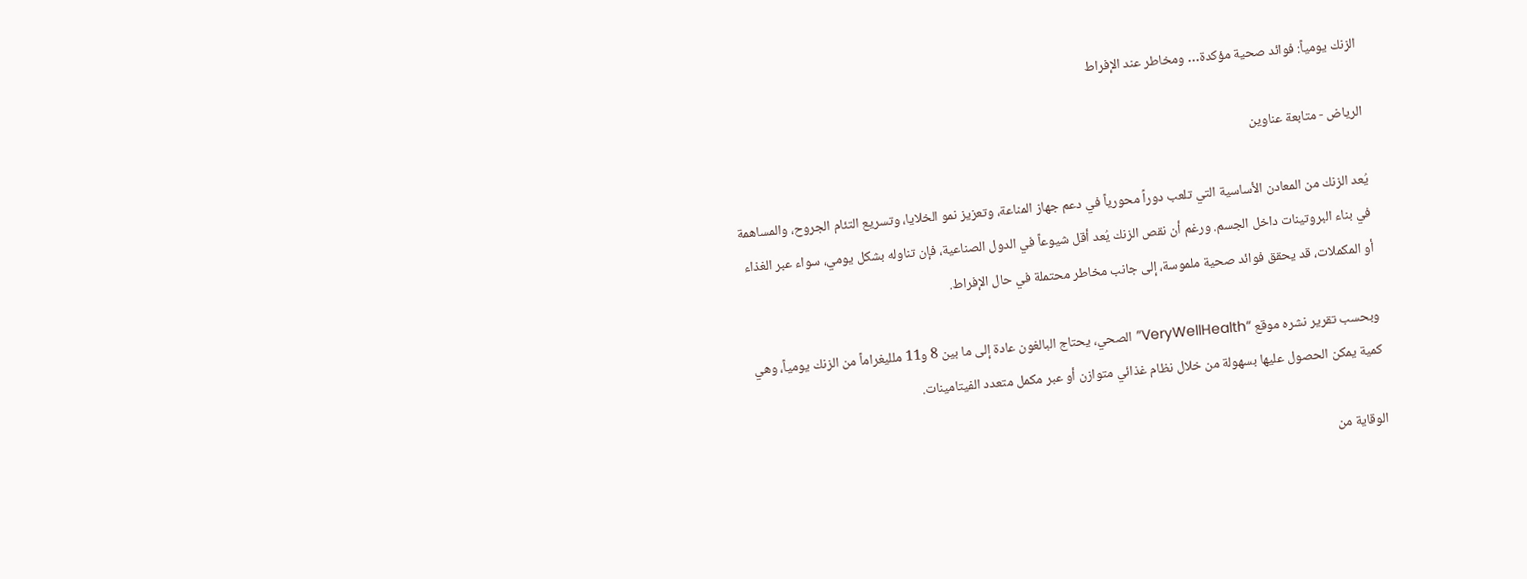الزنك يومياً: فوائد صحية مؤكدة… ومخاطر عند الإفراط

الرياض - متابعة عناوين

يُعد الزنك من المعادن الأساسية التي تلعب دوراً محورياً في دعم جهاز المناعة، وتعزيز نمو الخلايا، وتسريع التئام الجروح، والمساهمة في بناء البروتينات داخل الجسم. ورغم أن نقص الزنك يُعد أقل شيوعاً في الدول الصناعية، فإن تناوله بشكل يومي، سواء عبر الغذاء أو المكملات، قد يحقق فوائد صحية ملموسة، إلى جانب مخاطر محتملة في حال الإفراط.

وبحسب تقرير نشره موقع “VeryWellHealth” الصحي، يحتاج البالغون عادة إلى ما بين 8 و11 ملليغراماً من الزنك يومياً، وهي كمية يمكن الحصول عليها بسهولة من خلال نظام غذائي متوازن أو عبر مكمل متعدد الفيتامينات.

الوقاية من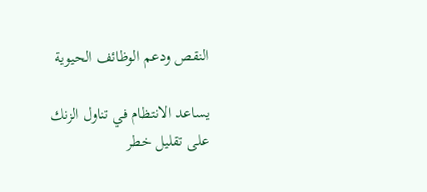النقص ودعم الوظائف الحيوية

يساعد الانتظام في تناول الزنك على تقليل خطر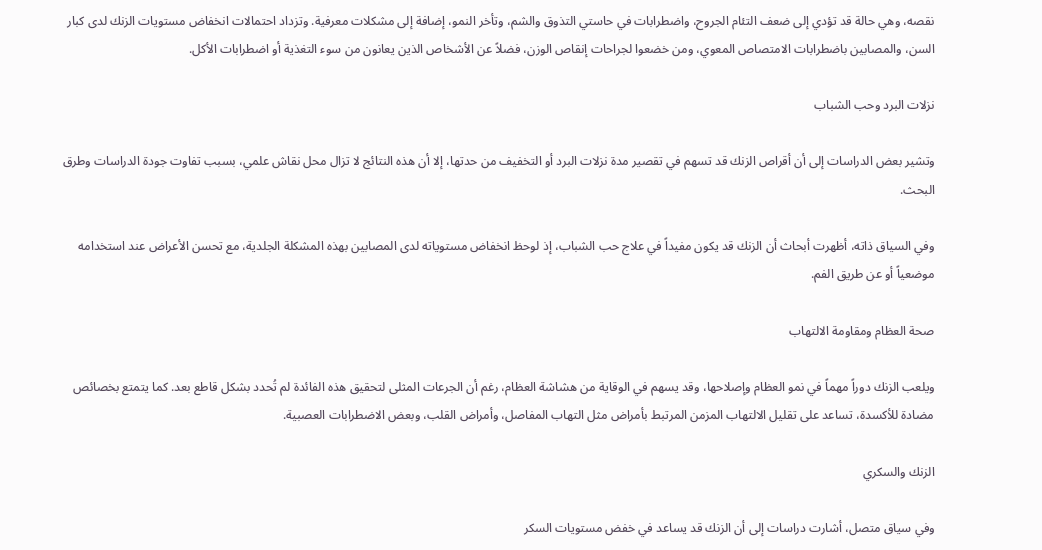نقصه، وهي حالة قد تؤدي إلى ضعف التئام الجروح، واضطرابات في حاستي التذوق والشم، وتأخر النمو، إضافة إلى مشكلات معرفية. وتزداد احتمالات انخفاض مستويات الزنك لدى كبار السن، والمصابين باضطرابات الامتصاص المعوي، ومن خضعوا لجراحات إنقاص الوزن، فضلاً عن الأشخاص الذين يعانون من سوء التغذية أو اضطرابات الأكل.

نزلات البرد وحب الشباب

وتشير بعض الدراسات إلى أن أقراص الزنك قد تسهم في تقصير مدة نزلات البرد أو التخفيف من حدتها، إلا أن هذه النتائج لا تزال محل نقاش علمي، بسبب تفاوت جودة الدراسات وطرق البحث.

وفي السياق ذاته، أظهرت أبحاث أن الزنك قد يكون مفيداً في علاج حب الشباب، إذ لوحظ انخفاض مستوياته لدى المصابين بهذه المشكلة الجلدية، مع تحسن الأعراض عند استخدامه موضعياً أو عن طريق الفم.

صحة العظام ومقاومة الالتهاب

ويلعب الزنك دوراً مهماً في نمو العظام وإصلاحها، وقد يسهم في الوقاية من هشاشة العظام، رغم أن الجرعات المثلى لتحقيق هذه الفائدة لم تُحدد بشكل قاطع بعد. كما يتمتع بخصائص مضادة للأكسدة، تساعد على تقليل الالتهاب المزمن المرتبط بأمراض مثل التهاب المفاصل، وأمراض القلب، وبعض الاضطرابات العصبية.

الزنك والسكري

وفي سياق متصل، أشارت دراسات إلى أن الزنك قد يساعد في خفض مستويات السكر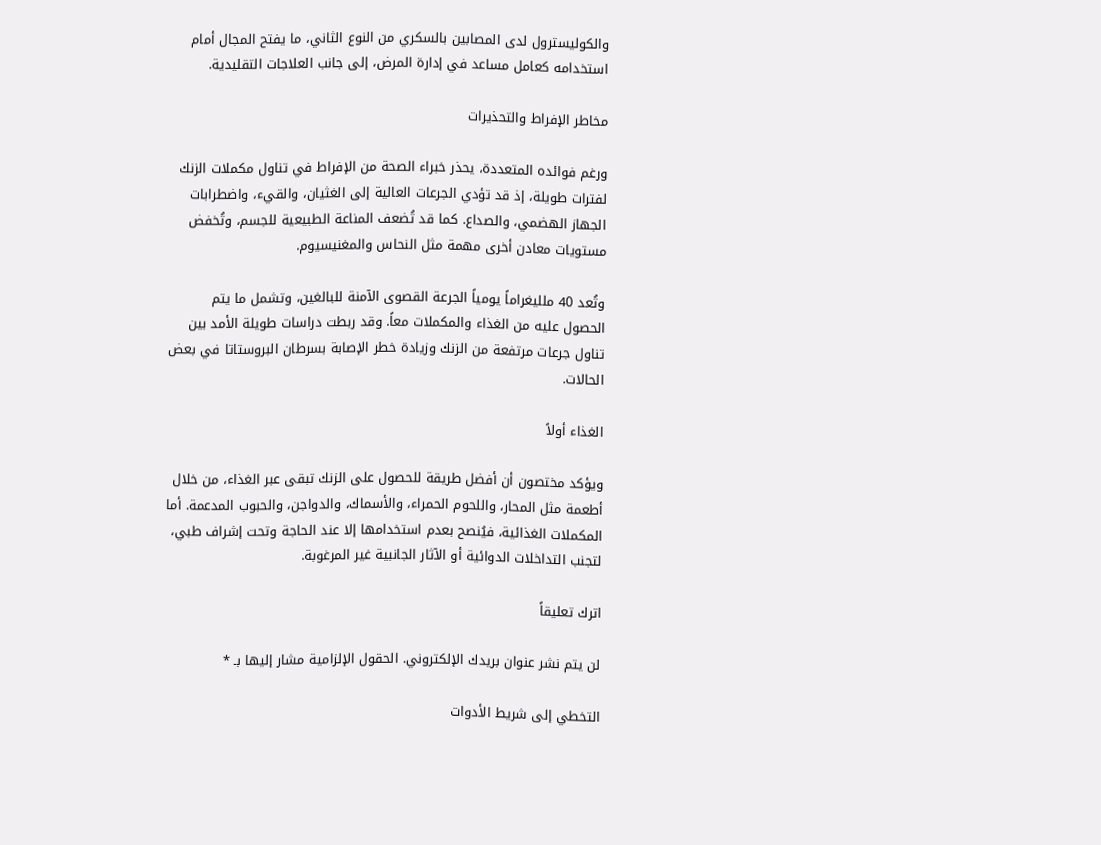والكوليسترول لدى المصابين بالسكري من النوع الثاني، ما يفتح المجال أمام استخدامه كعامل مساعد في إدارة المرض، إلى جانب العلاجات التقليدية.

مخاطر الإفراط والتحذيرات

ورغم فوائده المتعددة، يحذر خبراء الصحة من الإفراط في تناول مكملات الزنك لفترات طويلة، إذ قد تؤدي الجرعات العالية إلى الغثيان، والقيء، واضطرابات الجهاز الهضمي، والصداع. كما قد تُضعف المناعة الطبيعية للجسم، وتُخفض مستويات معادن أخرى مهمة مثل النحاس والمغنيسيوم.

وتُعد 40 ملليغراماً يومياً الجرعة القصوى الآمنة للبالغين، وتشمل ما يتم الحصول عليه من الغذاء والمكملات معاً. وقد ربطت دراسات طويلة الأمد بين تناول جرعات مرتفعة من الزنك وزيادة خطر الإصابة بسرطان البروستاتا في بعض الحالات.

الغذاء أولاً

ويؤكد مختصون أن أفضل طريقة للحصول على الزنك تبقى عبر الغذاء، من خلال أطعمة مثل المحار، واللحوم الحمراء، والأسماك، والدواجن، والحبوب المدعمة. أما المكملات الغذائية، فيُنصح بعدم استخدامها إلا عند الحاجة وتحت إشراف طبي، لتجنب التداخلات الدوائية أو الآثار الجانبية غير المرغوبة.

اترك تعليقاً

لن يتم نشر عنوان بريدك الإلكتروني. الحقول الإلزامية مشار إليها بـ *

التخطي إلى شريط الأدوات